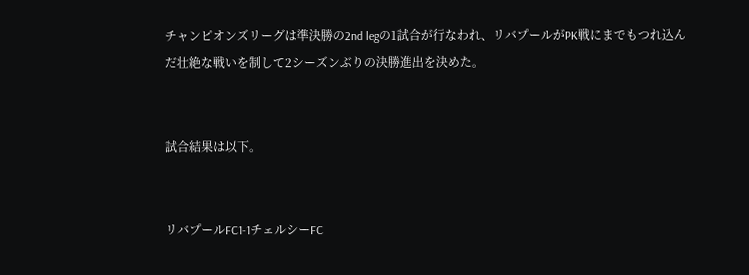チャンピオンズリーグは準決勝の2nd legの1試合が行なわれ、リバプールがPK戦にまでもつれ込んだ壮絶な戦いを制して2シーズンぶりの決勝進出を決めた。


試合結果は以下。


リバプールFC1-1チェルシーFC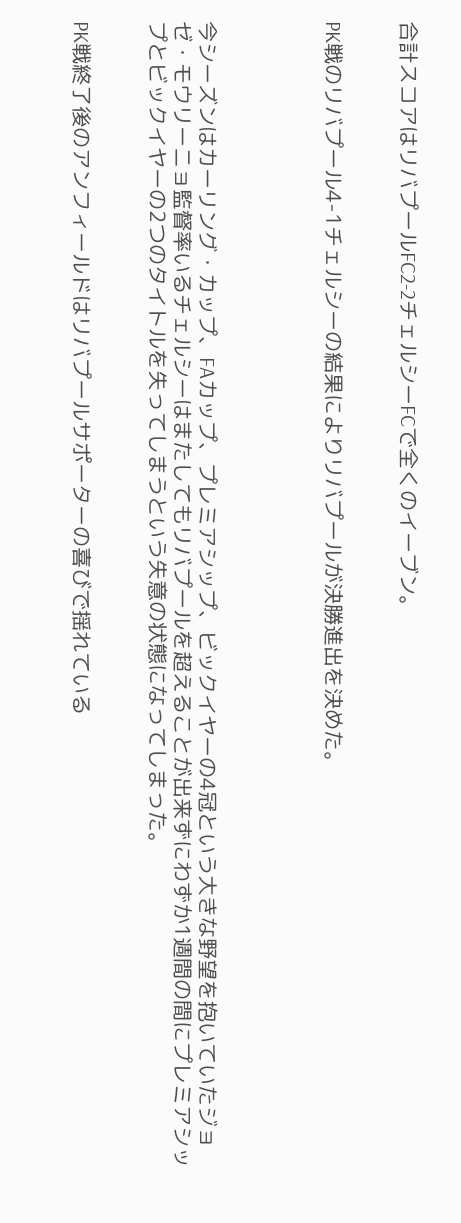合計スコアはリバプールFC2-2チェルシーFCで全くのイーブン。


PK戦のリバプール4-1チェルシーの結果によりリバプールが決勝進出を決めた。




今シーズンはカーリング・カップ、FAカップ、プレミアシップ、ビックイヤーの4冠という大きな野望を抱いていたジョゼ・モウリーニョ監督率いるチェルシーはまたしてもリバプールを超えることが出来ずにわずか1週間の間にプレミアシップとビックイヤーの2つのタイトルを失ってしまうという失意の状態になってしまった。


PK戦終了後のアンフィールドはリバプールサポーターの喜びで揺れている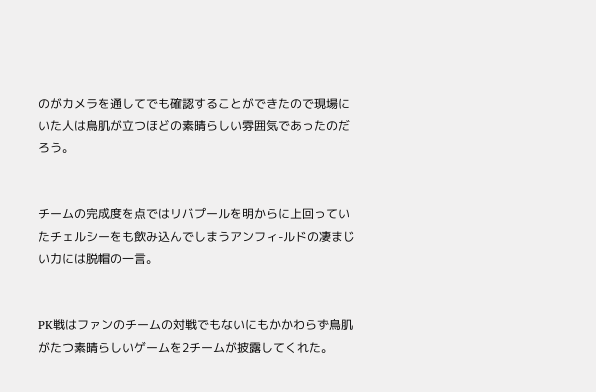のがカメラを通してでも確認することができたので現場にいた人は鳥肌が立つほどの素晴らしい雰囲気であったのだろう。


チームの完成度を点ではリバプールを明からに上回っていたチェルシーをも飲み込んでしまうアンフィ-ルドの凄まじい力には脱帽の一言。


PK戦はファンのチームの対戦でもないにもかかわらず鳥肌がたつ素晴らしいゲームを2チームが披露してくれた。